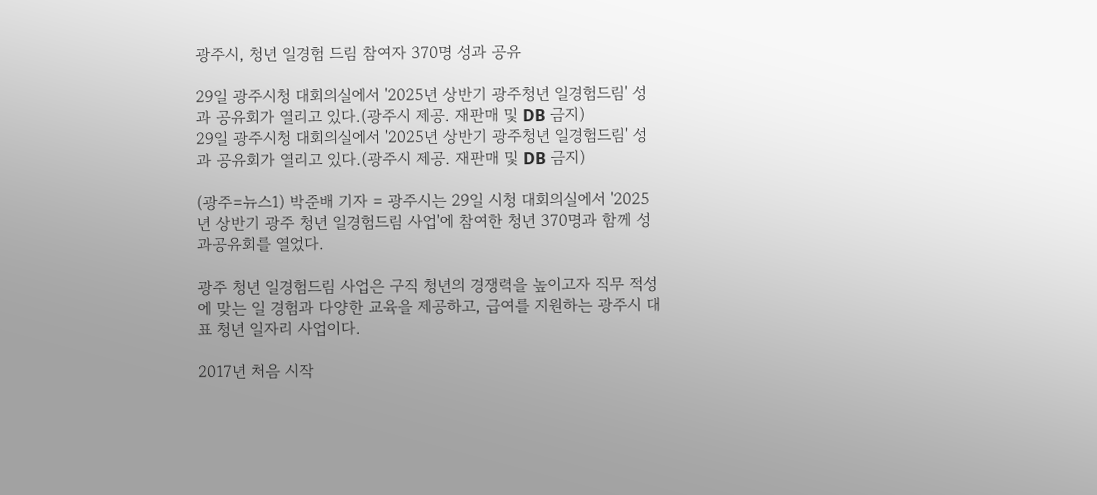광주시, 청년 일경험 드림 참여자 370명 성과 공유

29일 광주시청 대회의실에서 '2025년 상반기 광주청년 일경험드림' 성과 공유회가 열리고 있다.(광주시 제공. 재판매 및 DB 금지)
29일 광주시청 대회의실에서 '2025년 상반기 광주청년 일경험드림' 성과 공유회가 열리고 있다.(광주시 제공. 재판매 및 DB 금지)

(광주=뉴스1) 박준배 기자 = 광주시는 29일 시청 대회의실에서 '2025년 상반기 광주 청년 일경험드림 사업'에 참여한 청년 370명과 함께 성과공유회를 열었다.

광주 청년 일경험드림 사업은 구직 청년의 경쟁력을 높이고자 직무 적성에 맞는 일 경험과 다양한 교육을 제공하고, 급여를 지원하는 광주시 대표 청년 일자리 사업이다.

2017년 처음 시작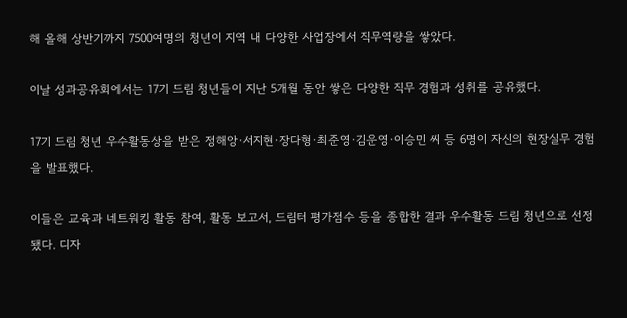해 올해 상반기까지 7500여명의 청년이 지역 내 다양한 사업장에서 직무역량을 쌓았다.

이날 성과공유회에서는 17기 드림 청년들이 지난 5개월 동안 쌓은 다양한 직무 경험과 성취를 공유했다.

17기 드림 청년 우수활동상을 받은 정해앙·서지현·장다형·최준영·김운영·이승민 씨 등 6명이 자신의 현장실무 경험을 발표했다.

이들은 교육과 네트워킹 활동 참여, 활동 보고서, 드림터 평가점수 등을 종합한 결과 우수활동 드림 청년으로 선정됐다. 디자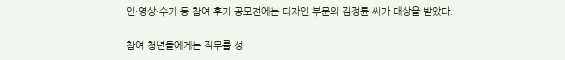인·영상·수기 등 참여 후기 공모전에는 디자인 부문의 김정륜 씨가 대상을 받았다.

참여 청년들에게는 직무를 성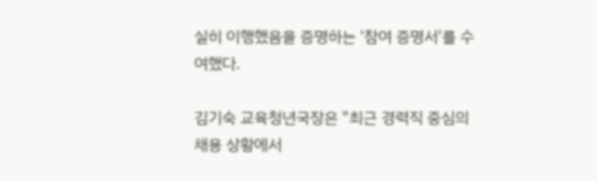실히 이행했음을 증명하는 '참여 증명서'를 수여했다.

김기숙 교육청년국장은 "최근 경력직 중심의 채용 상황에서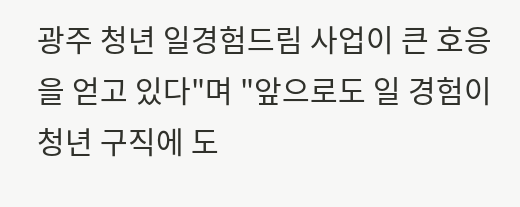광주 청년 일경험드림 사업이 큰 호응을 얻고 있다"며 "앞으로도 일 경험이 청년 구직에 도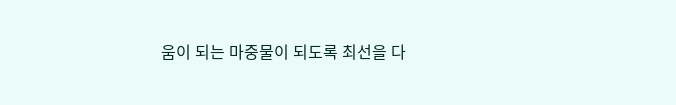움이 되는 마중물이 되도록 최선을 다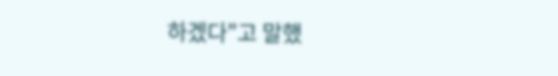하겠다"고 말했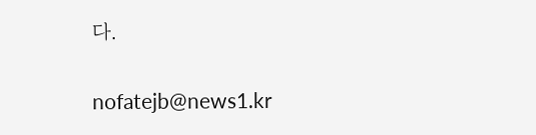다.

nofatejb@news1.kr